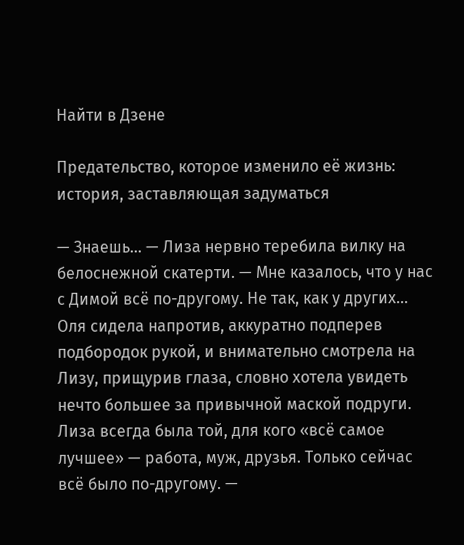Найти в Дзене

Предательство, которое изменило её жизнь: история, заставляющая задуматься

— Знаешь… — Лиза нервно теребила вилку на белоснежной скатерти. — Мне казалось, что у нас с Димой всё по-другому. Не так, как у других… Оля сидела напротив, аккуратно подперев подбородок рукой, и внимательно смотрела на Лизу, прищурив глаза, словно хотела увидеть нечто большее за привычной маской подруги. Лиза всегда была той, для кого «всё самое лучшее» — работа, муж, друзья. Только сейчас всё было по-другому. —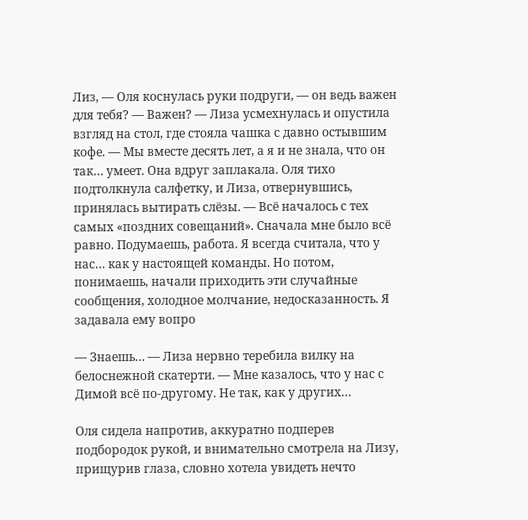Лиз, — Оля коснулась руки подруги, — он ведь важен для тебя? — Важен? — Лиза усмехнулась и опустила взгляд на стол, где стояла чашка с давно остывшим кофе. — Мы вместе десять лет, а я и не знала, что он так… умеет. Она вдруг заплакала. Оля тихо подтолкнула салфетку, и Лиза, отвернувшись, принялась вытирать слёзы. — Всё началось с тех самых «поздних совещаний». Сначала мне было всё равно. Подумаешь, работа. Я всегда считала, что у нас… как у настоящей команды. Но потом, понимаешь, начали приходить эти случайные сообщения, холодное молчание, недосказанность. Я задавала ему вопро

— Знаешь… — Лиза нервно теребила вилку на белоснежной скатерти. — Мне казалось, что у нас с Димой всё по-другому. Не так, как у других…

Оля сидела напротив, аккуратно подперев подбородок рукой, и внимательно смотрела на Лизу, прищурив глаза, словно хотела увидеть нечто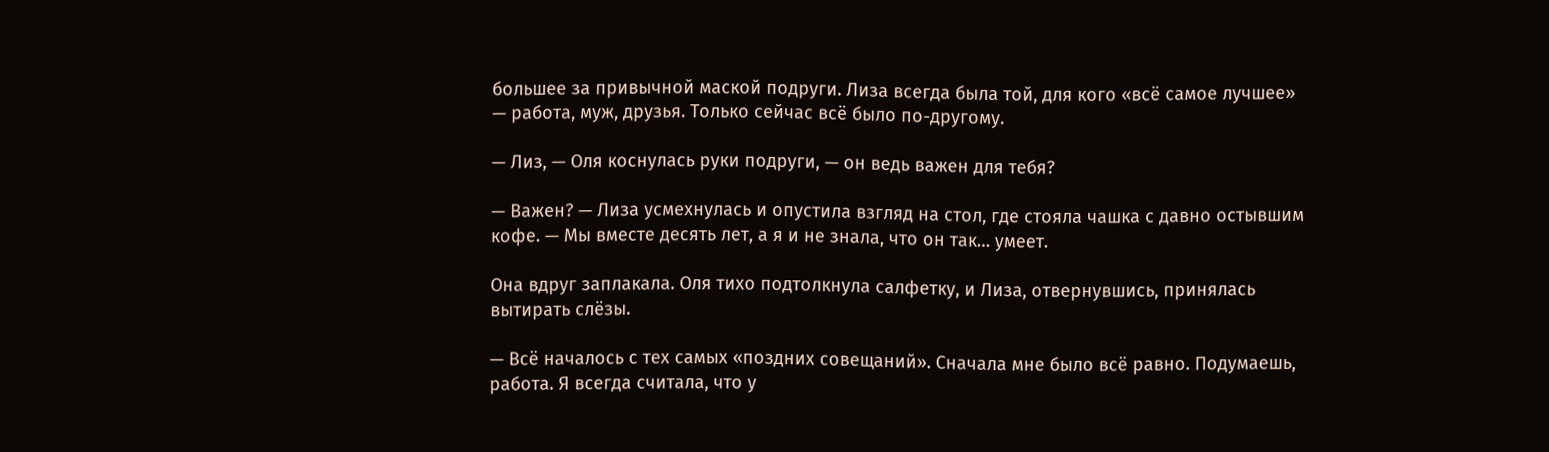большее за привычной маской подруги. Лиза всегда была той, для кого «всё самое лучшее» — работа, муж, друзья. Только сейчас всё было по-другому.

— Лиз, — Оля коснулась руки подруги, — он ведь важен для тебя?

— Важен? — Лиза усмехнулась и опустила взгляд на стол, где стояла чашка с давно остывшим кофе. — Мы вместе десять лет, а я и не знала, что он так… умеет.

Она вдруг заплакала. Оля тихо подтолкнула салфетку, и Лиза, отвернувшись, принялась вытирать слёзы.

— Всё началось с тех самых «поздних совещаний». Сначала мне было всё равно. Подумаешь, работа. Я всегда считала, что у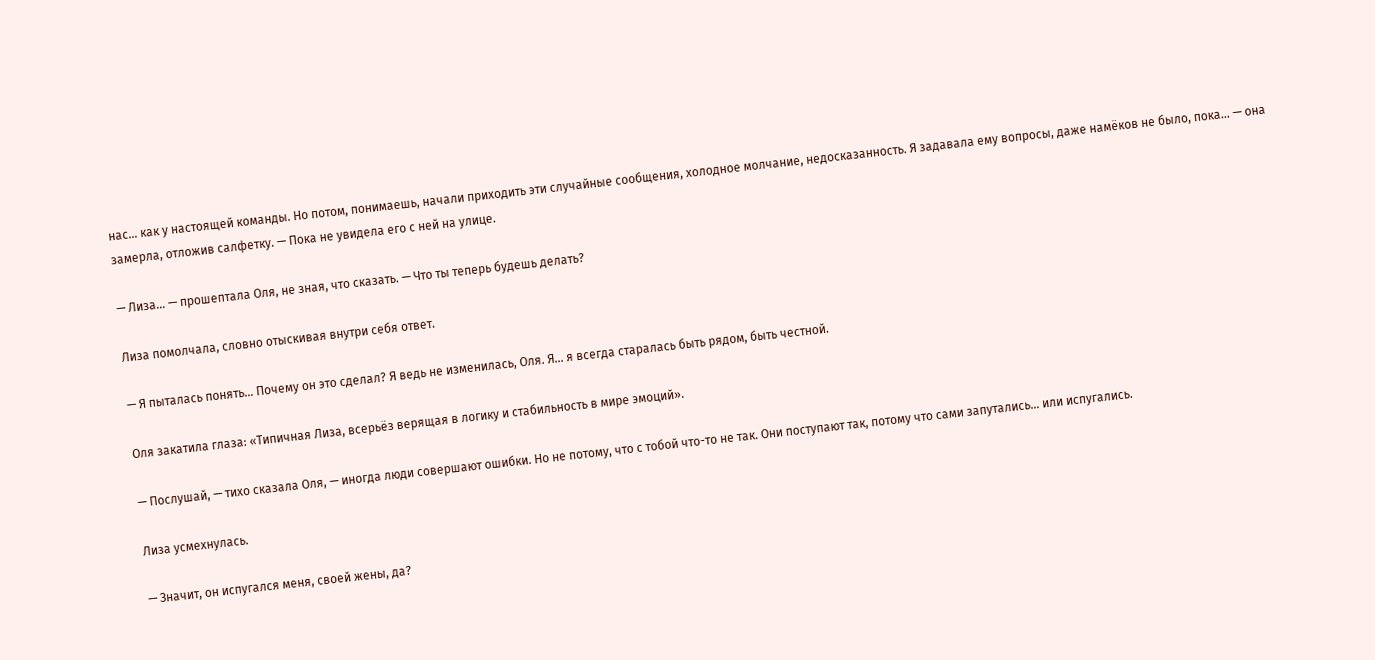нас… как у настоящей команды. Но потом, понимаешь, начали приходить эти случайные сообщения, холодное молчание, недосказанность. Я задавала ему вопросы, даже намёков не было, пока… — она замерла, отложив салфетку. — Пока не увидела его с ней на улице.

— Лиза… — прошептала Оля, не зная, что сказать. — Что ты теперь будешь делать?

Лиза помолчала, словно отыскивая внутри себя ответ.

— Я пыталась понять… Почему он это сделал? Я ведь не изменилась, Оля. Я… я всегда старалась быть рядом, быть честной.

Оля закатила глаза: «Типичная Лиза, всерьёз верящая в логику и стабильность в мире эмоций».

— Послушай, — тихо сказала Оля, — иногда люди совершают ошибки. Но не потому, что с тобой что-то не так. Они поступают так, потому что сами запутались… или испугались.

Лиза усмехнулась.

— Значит, он испугался меня, своей жены, да?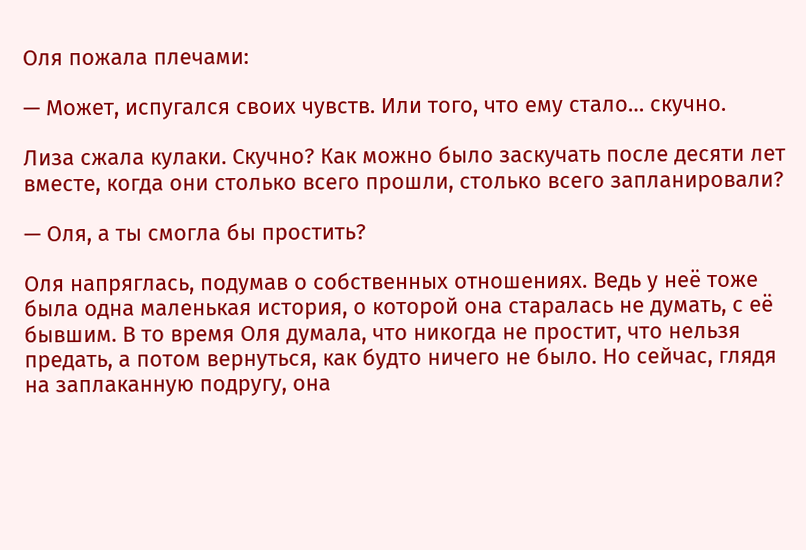Оля пожала плечами:

— Может, испугался своих чувств. Или того, что ему стало… скучно.

Лиза сжала кулаки. Скучно? Как можно было заскучать после десяти лет вместе, когда они столько всего прошли, столько всего запланировали?

— Оля, а ты смогла бы простить?

Оля напряглась, подумав о собственных отношениях. Ведь у неё тоже была одна маленькая история, о которой она старалась не думать, с её бывшим. В то время Оля думала, что никогда не простит, что нельзя предать, а потом вернуться, как будто ничего не было. Но сейчас, глядя на заплаканную подругу, она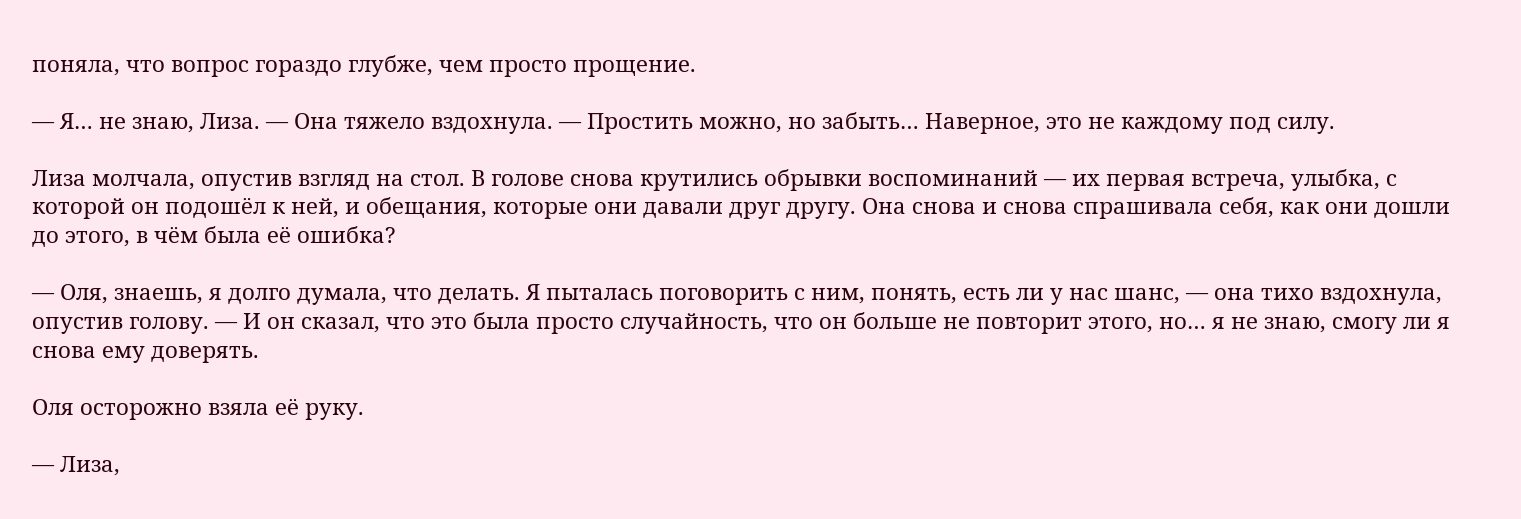поняла, что вопрос гораздо глубже, чем просто прощение.

— Я… не знаю, Лиза. — Она тяжело вздохнула. — Простить можно, но забыть… Наверное, это не каждому под силу.

Лиза молчала, опустив взгляд на стол. В голове снова крутились обрывки воспоминаний — их первая встреча, улыбка, с которой он подошёл к ней, и обещания, которые они давали друг другу. Она снова и снова спрашивала себя, как они дошли до этого, в чём была её ошибка?

— Оля, знаешь, я долго думала, что делать. Я пыталась поговорить с ним, понять, есть ли у нас шанс, — она тихо вздохнула, опустив голову. — И он сказал, что это была просто случайность, что он больше не повторит этого, но… я не знаю, смогу ли я снова ему доверять.

Оля осторожно взяла её руку.

— Лиза,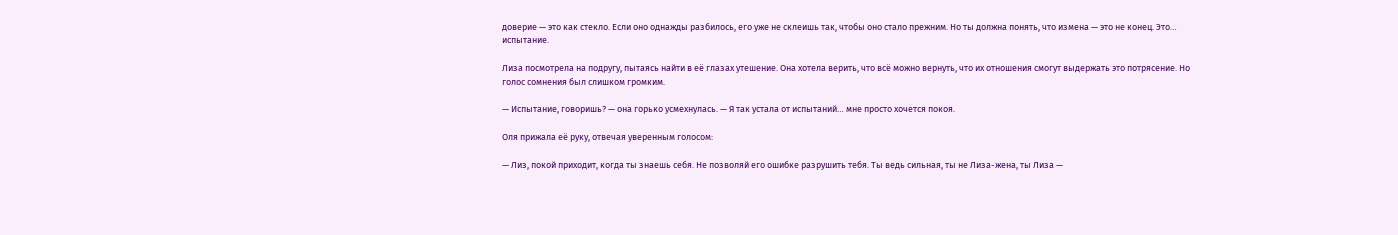доверие — это как стекло. Если оно однажды разбилось, его уже не склеишь так, чтобы оно стало прежним. Но ты должна понять, что измена — это не конец. Это… испытание.

Лиза посмотрела на подругу, пытаясь найти в её глазах утешение. Она хотела верить, что всё можно вернуть, что их отношения смогут выдержать это потрясение. Но голос сомнения был слишком громким.

— Испытание, говоришь? — она горько усмехнулась. — Я так устала от испытаний… мне просто хочется покоя.

Оля прижала её руку, отвечая уверенным голосом:

— Лиз, покой приходит, когда ты знаешь себя. Не позволяй его ошибке разрушить тебя. Ты ведь сильная, ты не Лиза-жена, ты Лиза —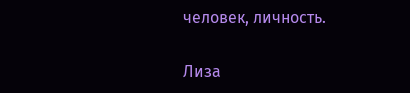человек, личность.

Лиза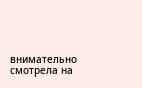внимательно смотрела на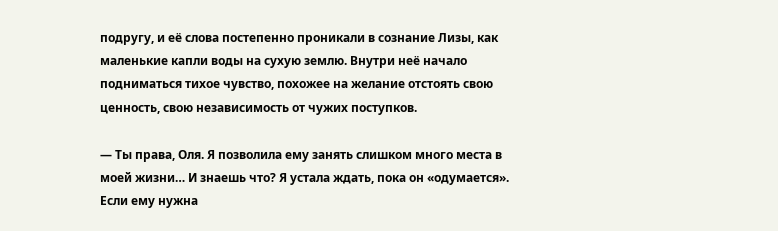подругу, и её слова постепенно проникали в сознание Лизы, как маленькие капли воды на сухую землю. Внутри неё начало подниматься тихое чувство, похожее на желание отстоять свою ценность, свою независимость от чужих поступков.

— Ты права, Оля. Я позволила ему занять слишком много места в моей жизни… И знаешь что? Я устала ждать, пока он «одумается». Если ему нужна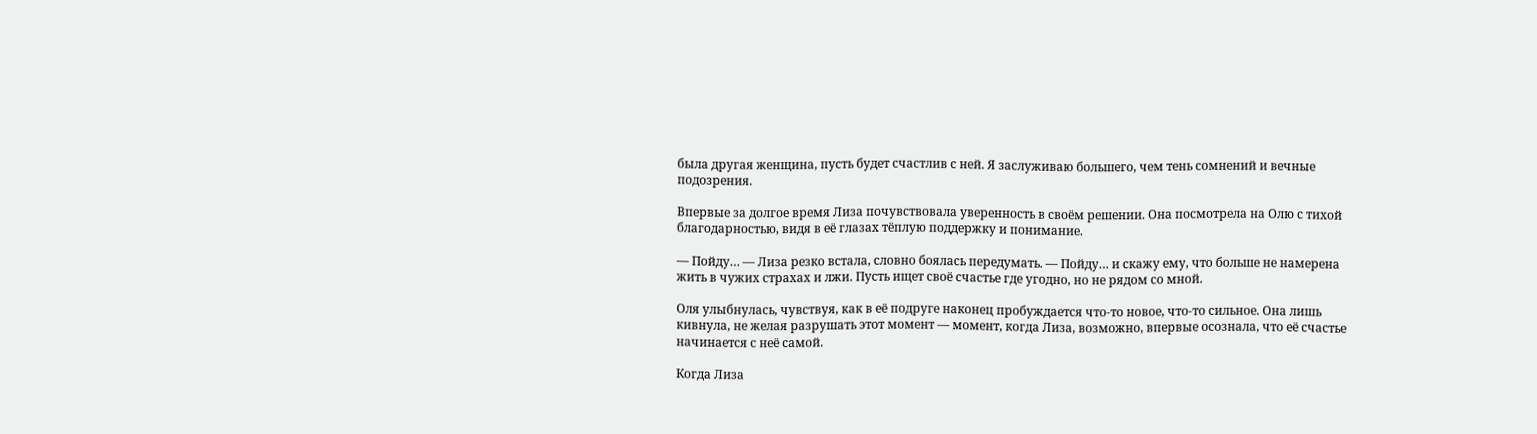была другая женщина, пусть будет счастлив с ней. Я заслуживаю большего, чем тень сомнений и вечные подозрения.

Впервые за долгое время Лиза почувствовала уверенность в своём решении. Она посмотрела на Олю с тихой благодарностью, видя в её глазах тёплую поддержку и понимание.

— Пойду… — Лиза резко встала, словно боялась передумать. — Пойду… и скажу ему, что больше не намерена жить в чужих страхах и лжи. Пусть ищет своё счастье где угодно, но не рядом со мной.

Оля улыбнулась, чувствуя, как в её подруге наконец пробуждается что-то новое, что-то сильное. Она лишь кивнула, не желая разрушать этот момент — момент, когда Лиза, возможно, впервые осознала, что её счастье начинается с неё самой.

Когда Лиза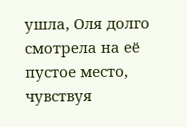ушла, Оля долго смотрела на её пустое место, чувствуя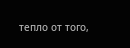тепло от того,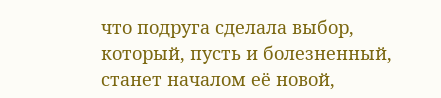что подруга сделала выбор, который, пусть и болезненный, станет началом её новой,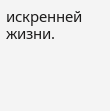искренней жизни.